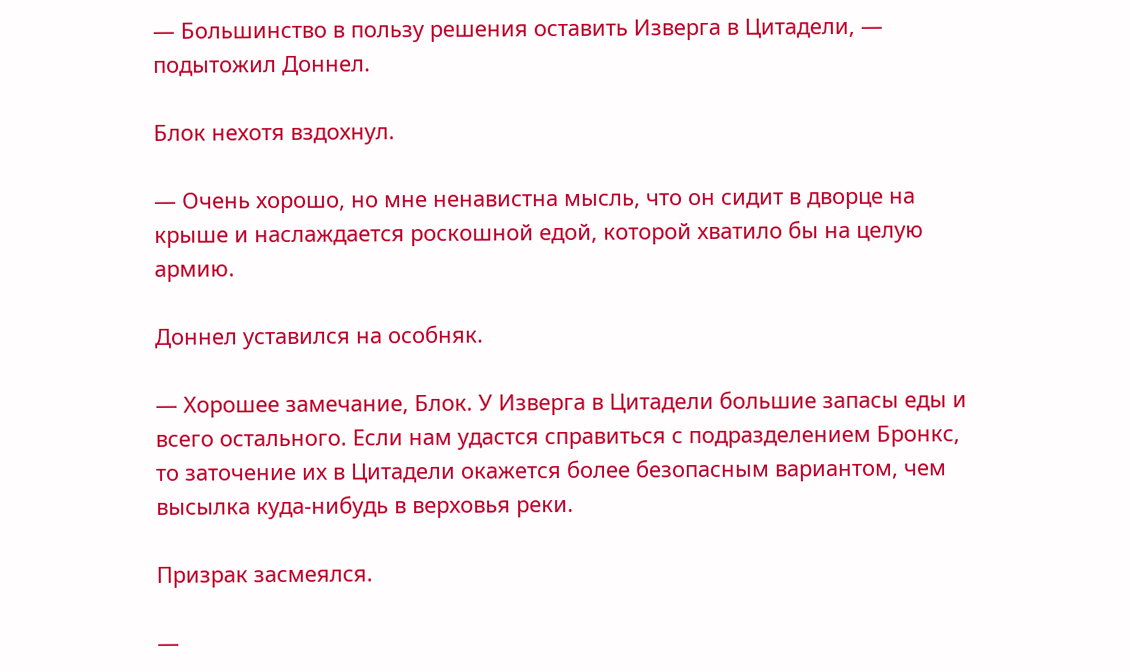— Большинство в пользу решения оставить Изверга в Цитадели, — подытожил Доннел.

Блок нехотя вздохнул.

— Очень хорошо, но мне ненавистна мысль, что он сидит в дворце на крыше и наслаждается роскошной едой, которой хватило бы на целую армию.

Доннел уставился на особняк.

— Хорошее замечание, Блок. У Изверга в Цитадели большие запасы еды и всего остального. Если нам удастся справиться с подразделением Бронкс, то заточение их в Цитадели окажется более безопасным вариантом, чем высылка куда-нибудь в верховья реки.

Призрак засмеялся.

—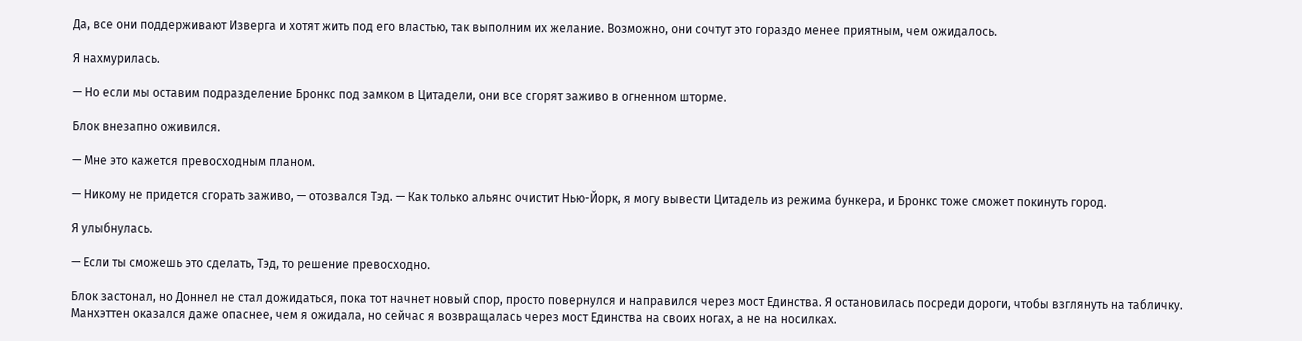Да, все они поддерживают Изверга и хотят жить под его властью, так выполним их желание. Возможно, они сочтут это гораздо менее приятным, чем ожидалось.

Я нахмурилась.

— Но если мы оставим подразделение Бронкс под замком в Цитадели, они все сгорят заживо в огненном шторме.

Блок внезапно оживился.

— Мне это кажется превосходным планом.

— Никому не придется сгорать заживо, — отозвался Тэд. — Как только альянс очистит Нью-Йорк, я могу вывести Цитадель из режима бункера, и Бронкс тоже сможет покинуть город.

Я улыбнулась.

— Если ты сможешь это сделать, Тэд, то решение превосходно.

Блок застонал, но Доннел не стал дожидаться, пока тот начнет новый спор, просто повернулся и направился через мост Единства. Я остановилась посреди дороги, чтобы взглянуть на табличку. Манхэттен оказался даже опаснее, чем я ожидала, но сейчас я возвращалась через мост Единства на своих ногах, а не на носилках.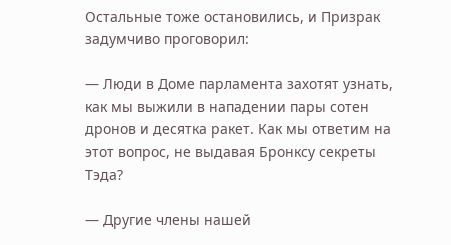Остальные тоже остановились, и Призрак задумчиво проговорил:

— Люди в Доме парламента захотят узнать, как мы выжили в нападении пары сотен дронов и десятка ракет. Как мы ответим на этот вопрос, не выдавая Бронксу секреты Тэда?

— Другие члены нашей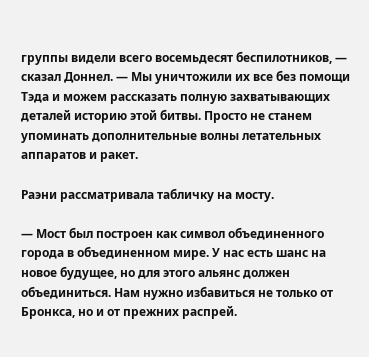группы видели всего восемьдесят беспилотников, — сказал Доннел. — Мы уничтожили их все без помощи Тэда и можем рассказать полную захватывающих деталей историю этой битвы. Просто не станем упоминать дополнительные волны летательных аппаратов и ракет.

Раэни рассматривала табличку на мосту.

— Мост был построен как символ объединенного города в объединенном мире. У нас есть шанс на новое будущее, но для этого альянс должен объединиться. Нам нужно избавиться не только от Бронкса, но и от прежних распрей.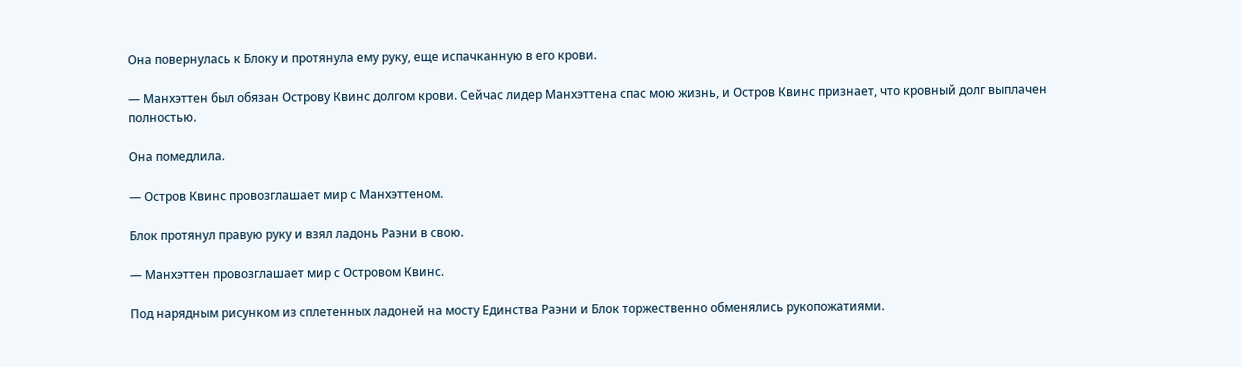Она повернулась к Блоку и протянула ему руку, еще испачканную в его крови.

— Манхэттен был обязан Острову Квинс долгом крови. Сейчас лидер Манхэттена спас мою жизнь, и Остров Квинс признает, что кровный долг выплачен полностью.

Она помедлила.

— Остров Квинс провозглашает мир с Манхэттеном.

Блок протянул правую руку и взял ладонь Раэни в свою.

— Манхэттен провозглашает мир с Островом Квинс.

Под нарядным рисунком из сплетенных ладоней на мосту Единства Раэни и Блок торжественно обменялись рукопожатиями.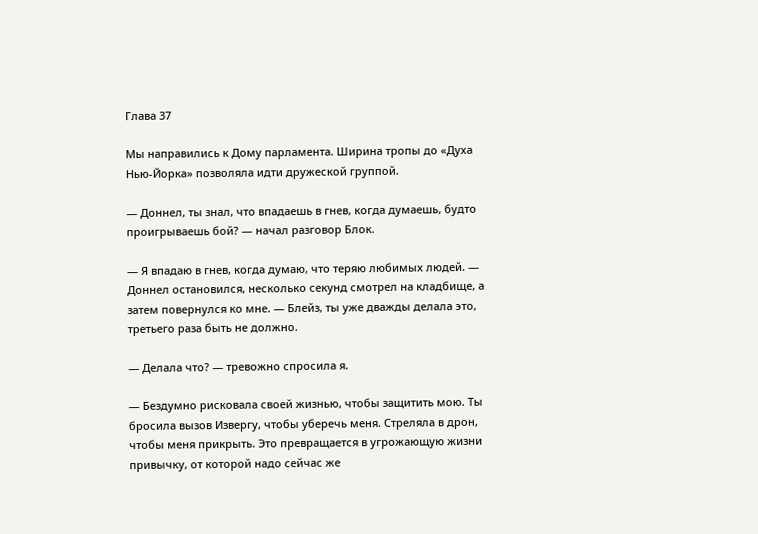Глава 37

Мы направились к Дому парламента. Ширина тропы до «Духа Нью-Йорка» позволяла идти дружеской группой.

— Доннел, ты знал, что впадаешь в гнев, когда думаешь, будто проигрываешь бой? — начал разговор Блок.

— Я впадаю в гнев, когда думаю, что теряю любимых людей. — Доннел остановился, несколько секунд смотрел на кладбище, а затем повернулся ко мне. — Блейз, ты уже дважды делала это, третьего раза быть не должно.

— Делала что? — тревожно спросила я.

— Бездумно рисковала своей жизнью, чтобы защитить мою. Ты бросила вызов Извергу, чтобы уберечь меня. Стреляла в дрон, чтобы меня прикрыть. Это превращается в угрожающую жизни привычку, от которой надо сейчас же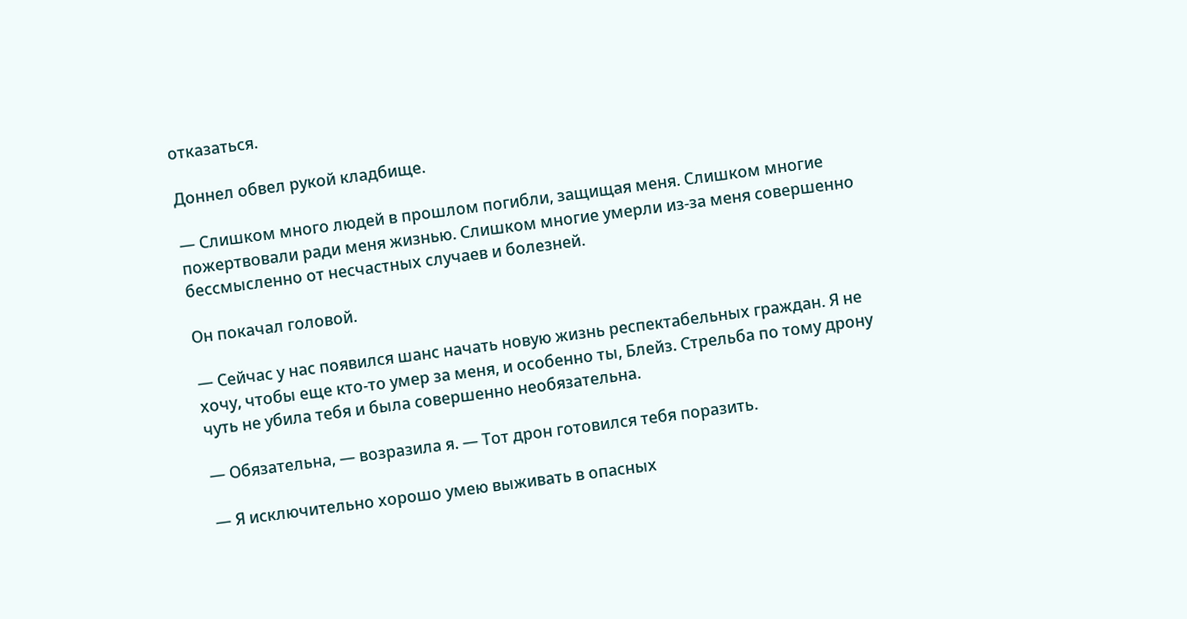отказаться.

Доннел обвел рукой кладбище.

— Слишком много людей в прошлом погибли, защищая меня. Слишком многие пожертвовали ради меня жизнью. Слишком многие умерли из-за меня совершенно бессмысленно от несчастных случаев и болезней.

Он покачал головой.

— Сейчас у нас появился шанс начать новую жизнь респектабельных граждан. Я не хочу, чтобы еще кто-то умер за меня, и особенно ты, Блейз. Стрельба по тому дрону чуть не убила тебя и была совершенно необязательна.

— Обязательна, — возразила я. — Тот дрон готовился тебя поразить.

— Я исключительно хорошо умею выживать в опасных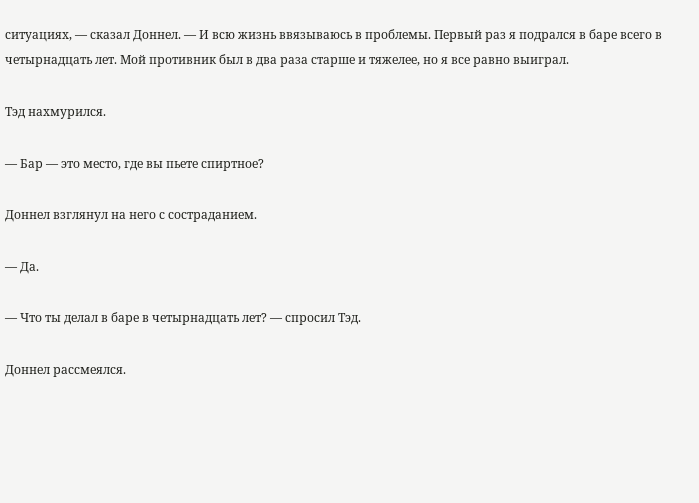ситуациях, — сказал Доннел. — И всю жизнь ввязываюсь в проблемы. Первый раз я подрался в баре всего в четырнадцать лет. Мой противник был в два раза старше и тяжелее, но я все равно выиграл.

Тэд нахмурился.

— Бар — это место, где вы пьете спиртное?

Доннел взглянул на него с состраданием.

— Да.

— Что ты делал в баре в четырнадцать лет? — спросил Тэд.

Доннел рассмеялся.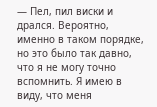— Пел, пил виски и дрался. Вероятно, именно в таком порядке, но это было так давно, что я не могу точно вспомнить. Я имею в виду, что меня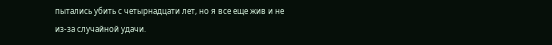пытались убить с четырнадцати лет, но я все еще жив и не из-за случайной удачи.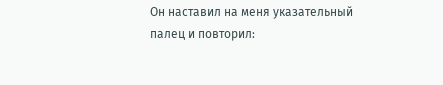Он наставил на меня указательный палец и повторил: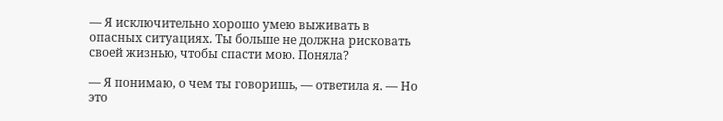— Я исключительно хорошо умею выживать в опасных ситуациях. Ты больше не должна рисковать своей жизнью, чтобы спасти мою. Поняла?

— Я понимаю, о чем ты говоришь, — ответила я. — Но это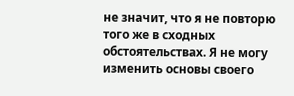не значит, что я не повторю того же в сходных обстоятельствах. Я не могу изменить основы своего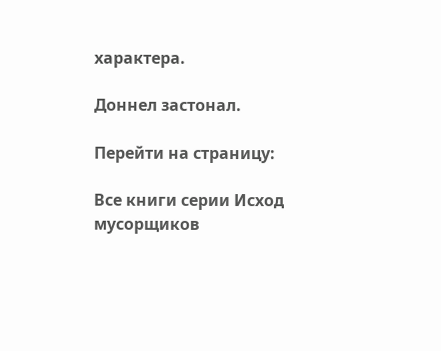характера.

Доннел застонал.

Перейти на страницу:

Все книги серии Исход мусорщиков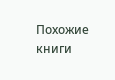Похожие книги